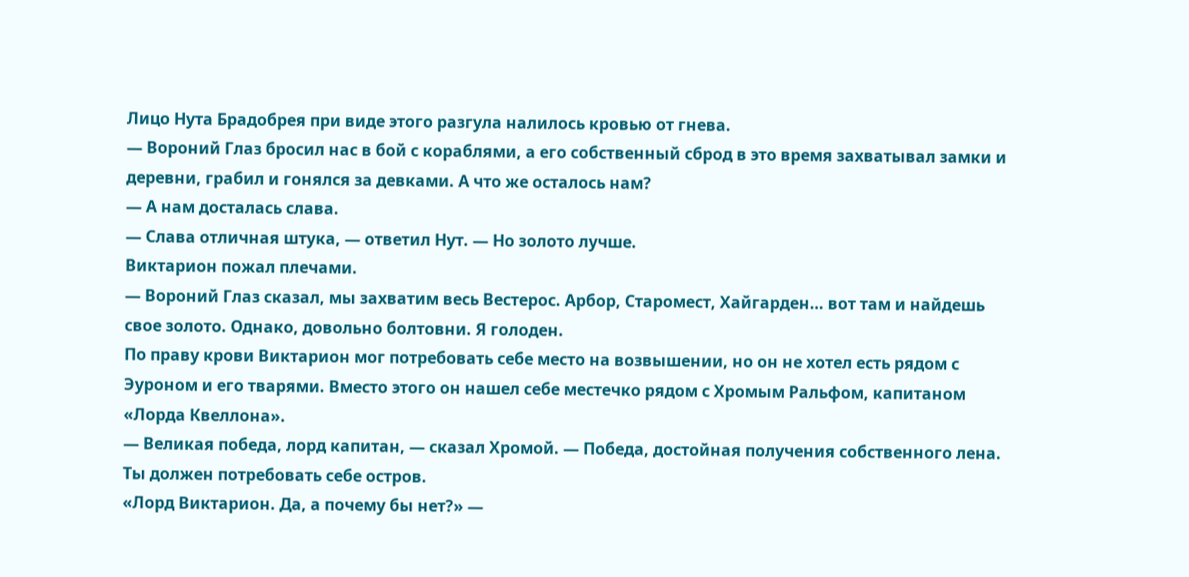Лицо Нута Брадобрея при виде этого разгула налилось кровью от гнева.
— Вороний Глаз бросил нас в бой с кораблями, а его собственный сброд в это время захватывал замки и деревни, грабил и гонялся за девками. А что же осталось нам?
— А нам досталась слава.
— Слава отличная штука, — ответил Нут. — Но золото лучше.
Виктарион пожал плечами.
— Вороний Глаз сказал, мы захватим весь Вестерос. Арбор, Старомест, Хайгарден… вот там и найдешь свое золото. Однако, довольно болтовни. Я голоден.
По праву крови Виктарион мог потребовать себе место на возвышении, но он не хотел есть рядом с Эуроном и его тварями. Вместо этого он нашел себе местечко рядом с Хромым Ральфом, капитаном «Лорда Квеллона».
— Великая победа, лорд капитан, — сказал Хромой. — Победа, достойная получения собственного лена. Ты должен потребовать себе остров.
«Лорд Виктарион. Да, а почему бы нет?» —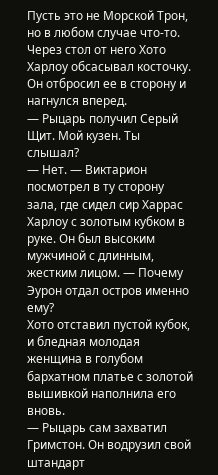Пусть это не Морской Трон, но в любом случае что-то.
Через стол от него Хото Харлоу обсасывал косточку. Он отбросил ее в сторону и нагнулся вперед.
— Рыцарь получил Серый Щит. Мой кузен. Ты слышал?
— Нет. — Виктарион посмотрел в ту сторону зала, где сидел сир Харрас Харлоу с золотым кубком в руке. Он был высоким мужчиной с длинным, жестким лицом. — Почему Эурон отдал остров именно ему?
Хото отставил пустой кубок, и бледная молодая женщина в голубом бархатном платье с золотой вышивкой наполнила его вновь.
— Рыцарь сам захватил Гримстон. Он водрузил свой штандарт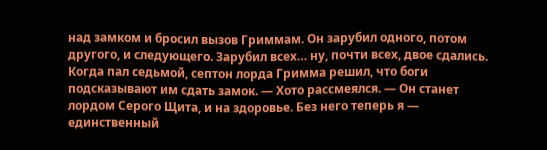над замком и бросил вызов Гриммам. Он зарубил одного, потом другого, и следующего. Зарубил всех… ну, почти всех, двое сдались. Когда пал седьмой, септон лорда Гримма решил, что боги подсказывают им сдать замок. — Хото рассмеялся. — Он станет лордом Серого Щита, и на здоровье. Без него теперь я — единственный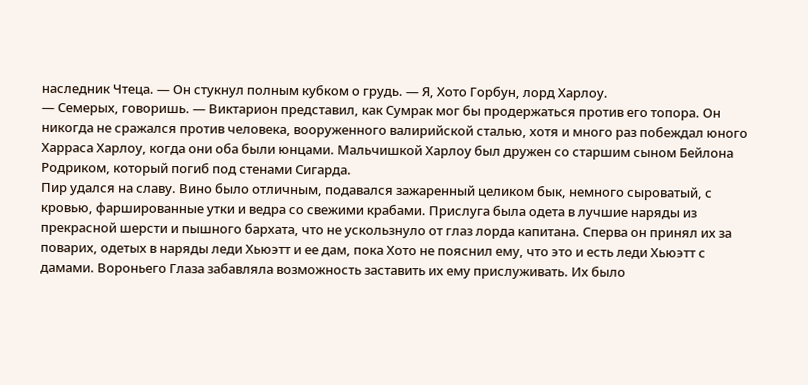наследник Чтеца. — Он стукнул полным кубком о грудь. — Я, Хото Горбун, лорд Харлоу.
— Семерых, говоришь. — Виктарион представил, как Сумрак мог бы продержаться против его топора. Он никогда не сражался против человека, вооруженного валирийской сталью, хотя и много раз побеждал юного Харраса Харлоу, когда они оба были юнцами. Мальчишкой Харлоу был дружен со старшим сыном Бейлона Родриком, который погиб под стенами Сигарда.
Пир удался на славу. Вино было отличным, подавался зажаренный целиком бык, немного сыроватый, с кровью, фаршированные утки и ведра со свежими крабами. Прислуга была одета в лучшие наряды из прекрасной шерсти и пышного бархата, что не ускользнуло от глаз лорда капитана. Сперва он принял их за поварих, одетых в наряды леди Хьюэтт и ее дам, пока Хото не пояснил ему, что это и есть леди Хьюэтт с дамами. Вороньего Глаза забавляла возможность заставить их ему прислуживать. Их было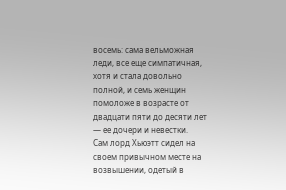восемь: сама вельможная леди, все еще симпатичная, хотя и стала довольно полной, и семь женщин помоложе в возрасте от двадцати пяти до десяти лет — ее дочери и невестки.
Сам лорд Хьюэтт сидел на своем привычном месте на возвышении, одетый в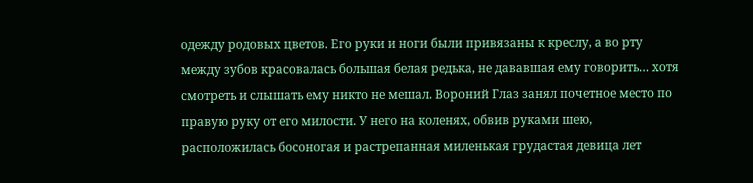одежду родовых цветов. Его руки и ноги были привязаны к креслу, а во рту между зубов красовалась большая белая редька, не дававшая ему говорить… хотя смотреть и слышать ему никто не мешал. Вороний Глаз занял почетное место по правую руку от его милости. У него на коленях, обвив руками шею, расположилась босоногая и растрепанная миленькая грудастая девица лет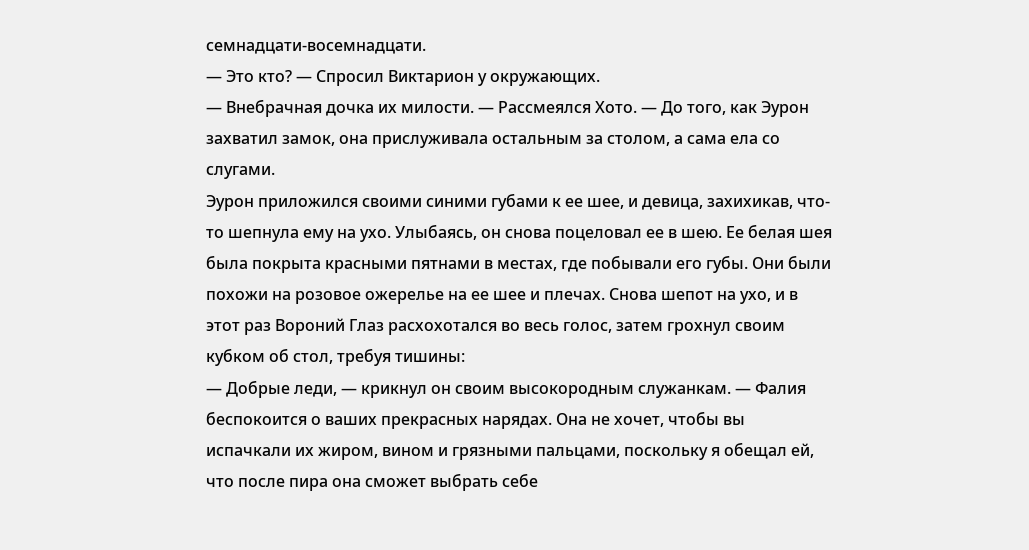семнадцати-восемнадцати.
— Это кто? — Спросил Виктарион у окружающих.
— Внебрачная дочка их милости. — Рассмеялся Хото. — До того, как Эурон захватил замок, она прислуживала остальным за столом, а сама ела со слугами.
Эурон приложился своими синими губами к ее шее, и девица, захихикав, что-то шепнула ему на ухо. Улыбаясь, он снова поцеловал ее в шею. Ее белая шея была покрыта красными пятнами в местах, где побывали его губы. Они были похожи на розовое ожерелье на ее шее и плечах. Снова шепот на ухо, и в этот раз Вороний Глаз расхохотался во весь голос, затем грохнул своим кубком об стол, требуя тишины:
— Добрые леди, — крикнул он своим высокородным служанкам. — Фалия беспокоится о ваших прекрасных нарядах. Она не хочет, чтобы вы испачкали их жиром, вином и грязными пальцами, поскольку я обещал ей, что после пира она сможет выбрать себе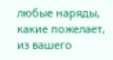любые наряды, какие пожелает, из вашего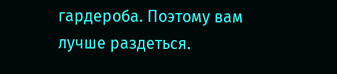гардероба. Поэтому вам лучше раздеться.